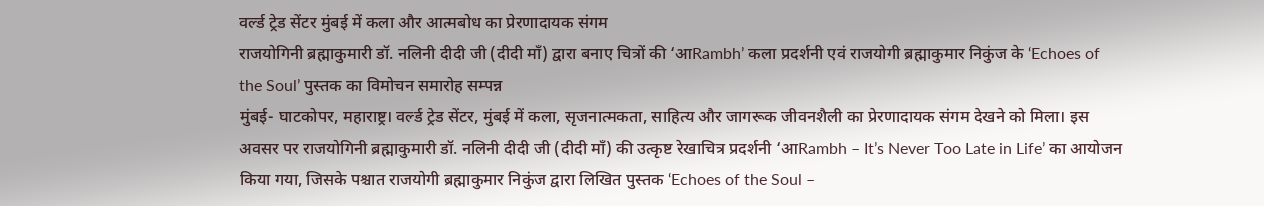वर्ल्ड ट्रेड सेंटर मुंबई में कला और आत्मबोध का प्रेरणादायक संगम
राजयोगिनी ब्रह्माकुमारी डॉ. नलिनी दीदी जी (दीदी माँ) द्वारा बनाए चित्रों की ‘आRambh’ कला प्रदर्शनी एवं राजयोगी ब्रह्माकुमार निकुंज के ‘Echoes of the Soul’ पुस्तक का विमोचन समारोह सम्पन्न
मुंबई- घाटकोपर, महाराष्ट्र। वर्ल्ड ट्रेड सेंटर, मुंबई में कला, सृजनात्मकता, साहित्य और जागरूक जीवनशैली का प्रेरणादायक संगम देखने को मिला। इस अवसर पर राजयोगिनी ब्रह्माकुमारी डॉ. नलिनी दीदी जी (दीदी माँ) की उत्कृष्ट रेखाचित्र प्रदर्शनी ‘आRambh – It’s Never Too Late in Life’ का आयोजन किया गया, जिसके पश्चात राजयोगी ब्रह्माकुमार निकुंज द्वारा लिखित पुस्तक ‘Echoes of the Soul –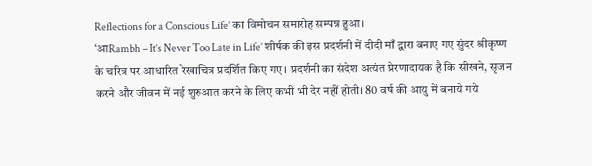Reflections for a Conscious Life’ का विमोचन समारोह सम्पन्न हुआ।
‘आRambh – It’s Never Too Late in Life’ शीर्षक की इस प्रदर्शनी में दीदी माँ द्वारा बनाए गए सुंदर श्रीकृष्ण के चरित्र पर आधारित रेखाचित्र प्रदर्शित किए गए। प्रदर्शनी का संदेश अत्यंत प्रेरणादायक है कि सीखने, सृजन करने और जीवन में नई शुरुआत करने के लिए कभी भी देर नहीं होती। 80 वर्ष की आयु में बनाये गये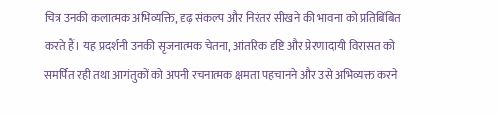चित्र उनकी कलात्मक अभिव्यक्ति, दृढ़ संकल्प और निरंतर सीखने की भावना को प्रतिबिंबित करते हैं। यह प्रदर्शनी उनकी सृजनात्मक चेतना, आंतरिक दृष्टि और प्रेरणादायी विरासत को समर्पित रही तथा आगंतुकों को अपनी रचनात्मक क्षमता पहचानने और उसे अभिव्यक्त करने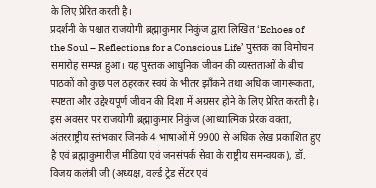के लिए प्रेरित करती है।
प्रदर्शनी के पश्चात राजयोगी ब्रह्माकुमार निकुंज द्वारा लिखित ‘Echoes of the Soul – Reflections for a Conscious Life’ पुस्तक का विमोचन समारोह सम्पन्न हुआ। यह पुस्तक आधुनिक जीवन की व्यस्तताओं के बीच पाठकों को कुछ पल ठहरकर स्वयं के भीतर झाँकने तथा अधिक जागरूकता, स्पष्टता और उद्देश्यपूर्ण जीवन की दिशा में अग्रसर होने के लिए प्रेरित करती है।
इस अवसर पर राजयोगी ब्रह्माकुमार निकुंज (आध्यात्मिक प्रेरक वक्ता, अंतरराष्ट्रीय स्तंभकार जिनके 4 भाषाओं में 9900 से अधिक लेख प्रकाशित हुए है एवं ब्रह्माकुमारीज़ मीडिया एवं जनसंपर्क सेवा के राष्ट्रीय समन्वयक), डॉ. विजय कलंत्री जी (अध्यक्ष, वर्ल्ड ट्रेड सेंटर एवं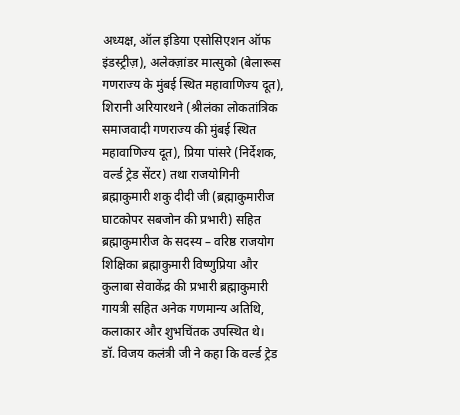अध्यक्ष, ऑल इंडिया एसोसिएशन ऑफ इंडस्ट्रीज़), अलेक्ज़ांडर मात्सुको (बेलारूस गणराज्य के मुंबई स्थित महावाणिज्य दूत), शिरानी अरियारथने (श्रीलंका लोकतांत्रिक समाजवादी गणराज्य की मुंबई स्थित महावाणिज्य दूत), प्रिया पांसरे (निर्देशक, वर्ल्ड ट्रेड सेंटर) तथा राजयोगिनी ब्रह्माकुमारी शकु दीदी जी (ब्रह्माकुमारीज घाटकोपर सबजोन की प्रभारी) सहित ब्रह्माकुमारीज के सदस्य – वरिष्ठ राजयोग शिक्षिका ब्रह्माकुमारी विष्णुप्रिया और कुलाबा सेवाकेंद्र की प्रभारी ब्रह्माकुमारी गायत्री सहित अनेक गणमान्य अतिथि, कलाकार और शुभचिंतक उपस्थित थे।
डॉ. विजय कलंत्री जी ने कहा कि वर्ल्ड ट्रेड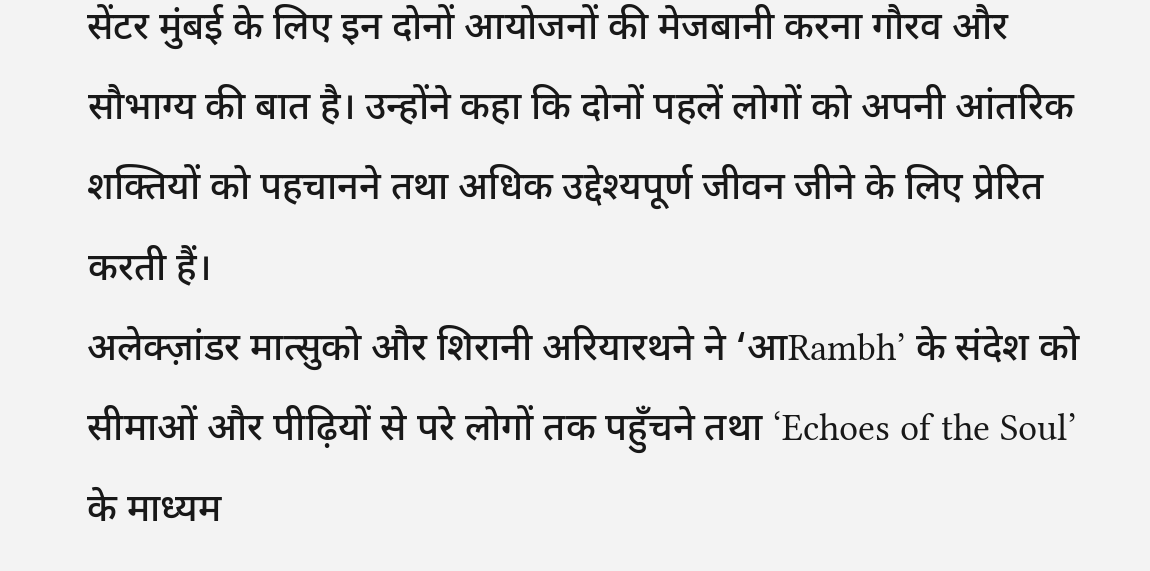सेंटर मुंबई के लिए इन दोनों आयोजनों की मेजबानी करना गौरव और सौभाग्य की बात है। उन्होंने कहा कि दोनों पहलें लोगों को अपनी आंतरिक शक्तियों को पहचानने तथा अधिक उद्देश्यपूर्ण जीवन जीने के लिए प्रेरित करती हैं।
अलेक्ज़ांडर मात्सुको और शिरानी अरियारथने ने ‘आRambh’ के संदेश को सीमाओं और पीढ़ियों से परे लोगों तक पहुँचने तथा ‘Echoes of the Soul’ के माध्यम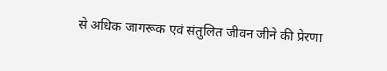से अधिक जागरूक एवं संतुलित जीवन जीने की प्रेरणा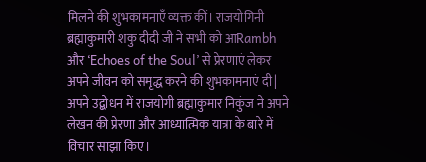मिलने की शुभकामनाएँ व्यक्त कीं। राजयोगिनी ब्रह्माकुमारी शकु दीदी जी ने सभी को आRambh और ‘Echoes of the Soul’ से प्रेरणाएं लेकर अपने जीवन को समृद्ध करने की शुभकामनाएं दी |
अपने उद्बोधन में राजयोगी ब्रह्माकुमार निकुंज ने अपने लेखन की प्रेरणा और आध्यात्मिक यात्रा के बारे में विचार साझा किए।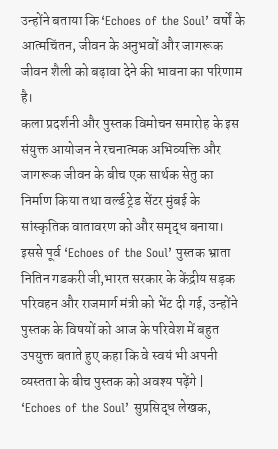उन्होंने बताया कि ‘Echoes of the Soul’ वर्षों के आत्मचिंतन, जीवन के अनुभवों और जागरूक जीवन शैली को बढ़ावा देने की भावना का परिणाम है।
कला प्रदर्शनी और पुस्तक विमोचन समारोह के इस संयुक्त आयोजन ने रचनात्मक अभिव्यक्ति और जागरूक जीवन के बीच एक सार्थक सेतु का निर्माण किया तथा वर्ल्ड ट्रेड सेंटर मुंबई के सांस्कृतिक वातावरण को और समृद्ध बनाया।
इससे पूर्व ‘Echoes of the Soul’ पुस्तक भ्राता नितिन गडकरी जी,भारत सरकार के केंद्रीय सड़क परिवहन और राजमार्ग मंत्री को भेंट दी गई, उन्होंने पुस्तक के विषयों को आज के परिवेश में बहुत उपयुक्त बताते हुए कहा कि वे स्वयं भी अपनी व्यस्तता के बीच पुस्तक को अवश्य पढ़ेंगे |
‘Echoes of the Soul’ सुप्रसिद्ध लेखक,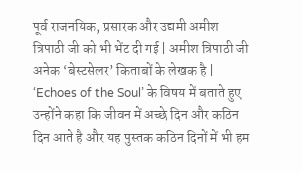पूर्व राजनयिक, प्रसारक और उद्यमी अमीश त्रिपाठी जी को भी भेंट दी गई | अमीश त्रिपाठी जी अनेक ‘बेस्टसेलर’ किताबों के लेखक है | ‘Echoes of the Soul’ के विषय में बताते हुए उन्होंने कहा कि जीवन में अच्छे दिन और कठिन दिन आते है और यह पुस्तक कठिन दिनों में भी हम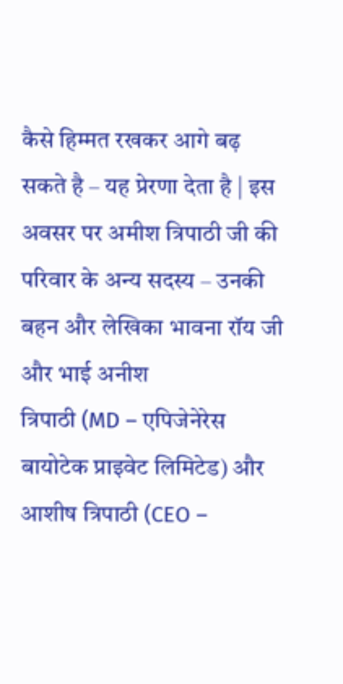कैसे हिम्मत रखकर आगे बढ़ सकते है – यह प्रेरणा देता है | इस अवसर पर अमीश त्रिपाठी जी की परिवार के अन्य सदस्य – उनकी बहन और लेखिका भावना रॉय जी और भाई अनीश
त्रिपाठी (MD – एपिजेनेरेस बायोटेक प्राइवेट लिमिटेड) और आशीष त्रिपाठी (CEO –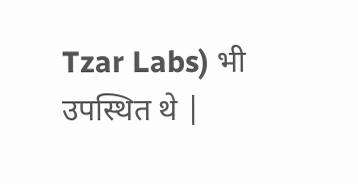Tzar Labs) भी उपस्थित थे |